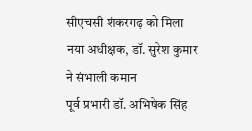सीएचसी शंकरगढ़ को मिला नया अधीक्षक, डॉ. सुरेश कुमार ने संभाली कमान
पूर्व प्रभारी डॉ. अभिषेक सिंह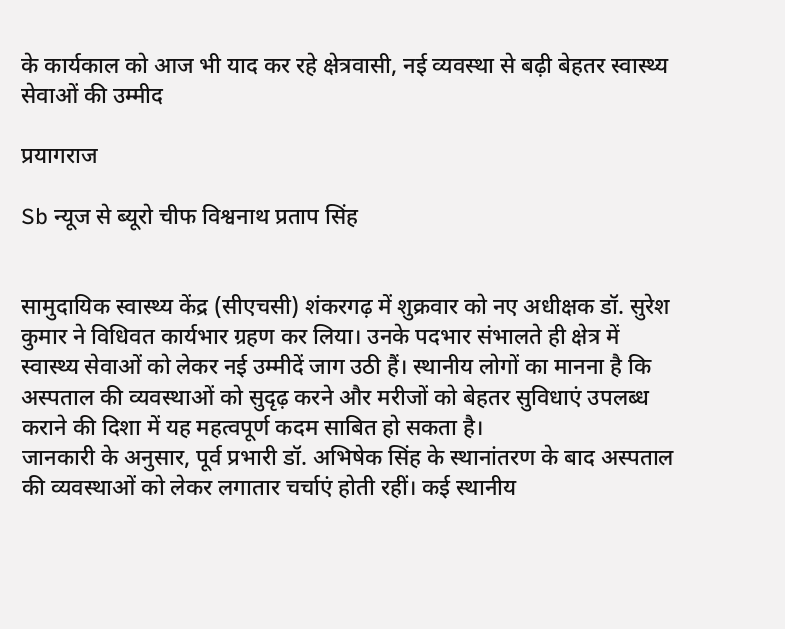के कार्यकाल को आज भी याद कर रहे क्षेत्रवासी, नई व्यवस्था से बढ़ी बेहतर स्वास्थ्य सेवाओं की उम्मीद

प्रयागराज

Sb न्यूज से ब्यूरो चीफ विश्वनाथ प्रताप सिंह


सामुदायिक स्वास्थ्य केंद्र (सीएचसी) शंकरगढ़ में शुक्रवार को नए अधीक्षक डॉ. सुरेश कुमार ने विधिवत कार्यभार ग्रहण कर लिया। उनके पदभार संभालते ही क्षेत्र में स्वास्थ्य सेवाओं को लेकर नई उम्मीदें जाग उठी हैं। स्थानीय लोगों का मानना है कि अस्पताल की व्यवस्थाओं को सुदृढ़ करने और मरीजों को बेहतर सुविधाएं उपलब्ध कराने की दिशा में यह महत्वपूर्ण कदम साबित हो सकता है।
जानकारी के अनुसार, पूर्व प्रभारी डॉ. अभिषेक सिंह के स्थानांतरण के बाद अस्पताल की व्यवस्थाओं को लेकर लगातार चर्चाएं होती रहीं। कई स्थानीय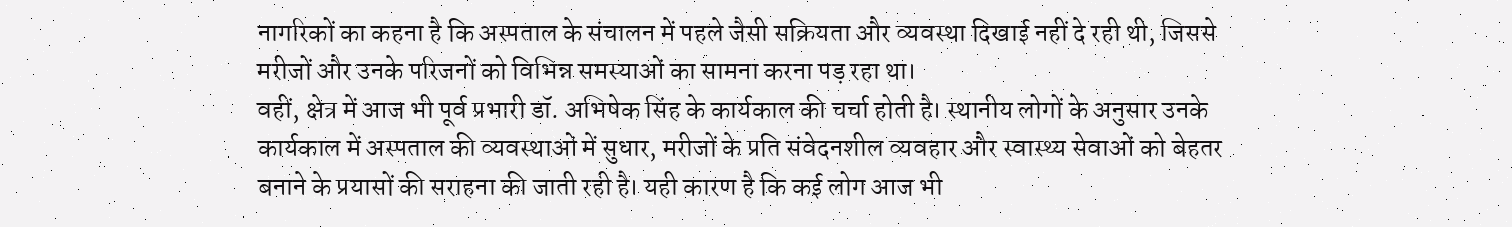नागरिकों का कहना है कि अस्पताल के संचालन में पहले जैसी सक्रियता और व्यवस्था दिखाई नहीं दे रही थी, जिससे मरीजों और उनके परिजनों को विभिन्न समस्याओं का सामना करना पड़ रहा था।
वहीं, क्षेत्र में आज भी पूर्व प्रभारी डॉ. अभिषेक सिंह के कार्यकाल की चर्चा होती है। स्थानीय लोगों के अनुसार उनके कार्यकाल में अस्पताल की व्यवस्थाओं में सुधार, मरीजों के प्रति संवेदनशील व्यवहार और स्वास्थ्य सेवाओं को बेहतर बनाने के प्रयासों की सराहना की जाती रही है। यही कारण है कि कई लोग आज भी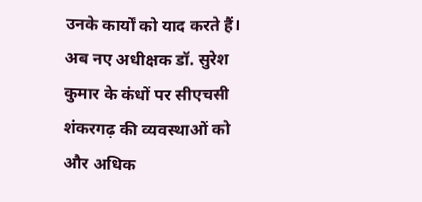उनके कार्यों को याद करते हैं।
अब नए अधीक्षक डॉ. सुरेश कुमार के कंधों पर सीएचसी शंकरगढ़ की व्यवस्थाओं को और अधिक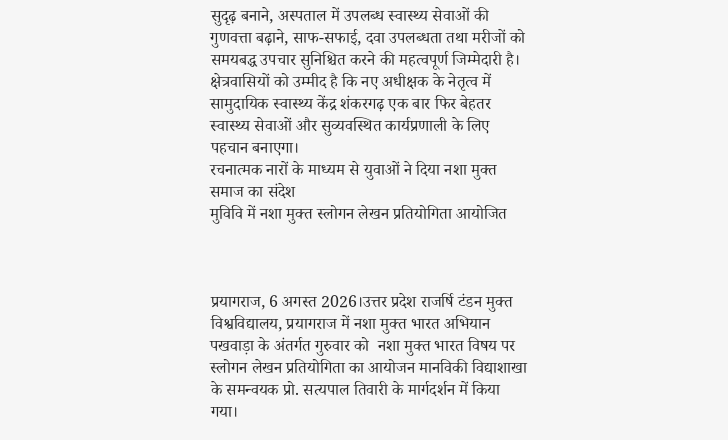सुदृढ़ बनाने, अस्पताल में उपलब्ध स्वास्थ्य सेवाओं की गुणवत्ता बढ़ाने, साफ-सफाई, दवा उपलब्धता तथा मरीजों को समयबद्ध उपचार सुनिश्चित करने की महत्वपूर्ण जिम्मेदारी है।
क्षेत्रवासियों को उम्मीद है कि नए अधीक्षक के नेतृत्व में सामुदायिक स्वास्थ्य केंद्र शंकरगढ़ एक बार फिर बेहतर स्वास्थ्य सेवाओं और सुव्यवस्थित कार्यप्रणाली के लिए पहचान बनाएगा।
रचनात्मक नारों के माध्यम से युवाओं ने दिया नशा मुक्त समाज का संदेश
मुविवि में नशा मुक्त स्लोगन लेखन प्रतियोगिता आयोजित



प्रयागराज, 6 अगस्त 2026।उत्तर प्रदेश राजर्षि टंडन मुक्त विश्वविद्यालय, प्रयागराज में नशा मुक्त भारत अभियान पखवाड़ा के अंतर्गत गुरुवार को  नशा मुक्त भारत विषय पर स्लोगन लेखन प्रतियोगिता का आयोजन मानविकी विद्याशाखा के समन्वयक प्रो. सत्यपाल तिवारी के मार्गदर्शन में किया गया।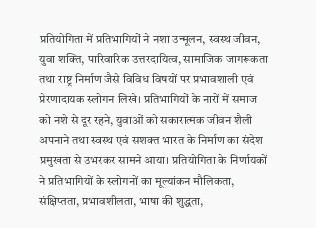प्रतियोगिता में प्रतिभागियों ने नशा उन्मूलन, स्वस्थ जीवन, युवा शक्ति, पारिवारिक उत्तरदायित्व, सामाजिक जागरूकता तथा राष्ट्र निर्माण जैसे विविध विषयों पर प्रभावशाली एवं प्रेरणादायक स्लोगन लिखे। प्रतिभागियों के नारों में समाज को नशे से दूर रहने, युवाओं को सकारात्मक जीवन शैली अपनाने तथा स्वस्थ एवं सशक्त भारत के निर्माण का संदेश प्रमुखता से उभरकर सामने आया। प्रतियोगिता के निर्णायकों ने प्रतिभागियों के स्लोगनों का मूल्यांकन मौलिकता, संक्षिप्तता, प्रभावशीलता, भाषा की शुद्धता,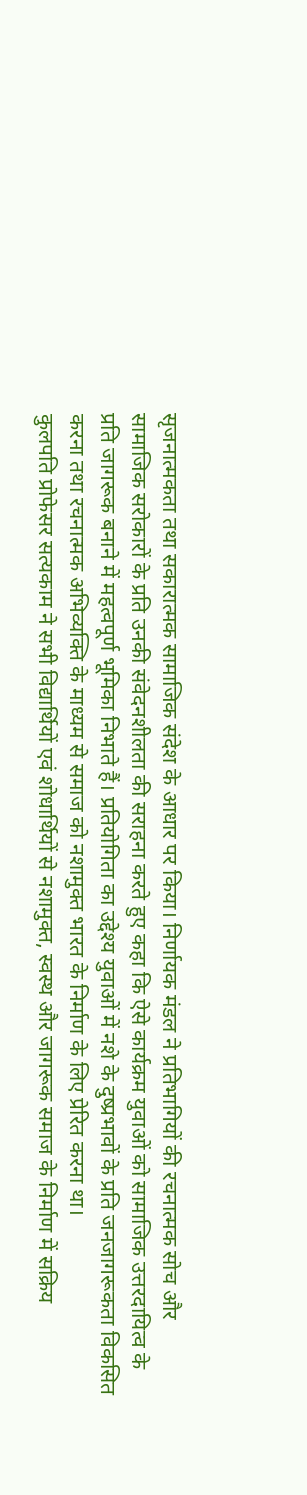सृजनात्मकता तथा सकारात्मक सामाजिक संदेश के आधार पर किया। निर्णायक मंडल ने प्रतिभागियों की रचनात्मक सोच और सामाजिक सरोकारों के प्रति उनकी संवेदनशीलता की सराहना करते हुए कहा कि ऐसे कार्यक्रम युवाओं को सामाजिक उत्तरदायित्व के प्रति जागरूक बनाने में महत्वपूर्ण भूमिका निभाते हैं। प्रतियोगिता का उद्देश्य युवाओं में नशे के दुष्प्रभावों के प्रति जनजागरूकता विकसित करना तथा रचनात्मक अभिव्यक्ति के माध्यम से समाज को नशामुक्त भारत के निर्माण के लिए प्रेरित करना था।
कुलपति प्रोफेसर सत्यकाम ने सभी विद्यार्थियों एवं शोधार्थियों से नशामुक्त, स्वस्थ और जागरूक समाज के निर्माण में सक्रिय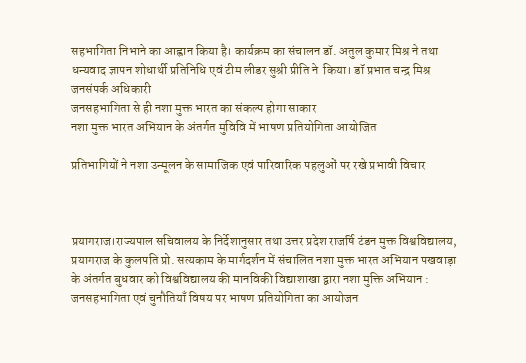सहभागिता निभाने का आह्वान किया है। कार्यक्रम का संचालन डॉ. अतुल कुमार मिश्र ने तथा धन्यवाद ज्ञापन शोधार्थी प्रतिनिधि एवं टीम लीडर सुश्री प्रीति ने  किया। डॉ प्रभात चन्द्र मिश्र
जनसंपर्क अधिकारी
जनसहभागिता से ही नशा मुक्त भारत का संकल्प होगा साकार
नशा मुक्त भारत अभियान के अंतर्गत मुविवि में भाषण प्रतियोगिता आयोजित

प्रतिभागियों ने नशा उन्मूलन के सामाजिक एवं पारिवारिक पहलुओं पर रखे प्रभावी विचार



प्रयागराज।राज्यपाल सचिवालय के निर्देशानुसार तथा उत्तर प्रदेश राजर्षि टंडन मुक्त विश्वविद्यालय, प्रयागराज के कुलपति प्रो. सत्यकाम के मार्गदर्शन में संचालित नशा मुक्त भारत अभियान पखवाड़ा के अंतर्गत बुधवार को विश्वविद्यालय की मानविकी विद्याशाखा द्वारा नशा मुक्ति अभियान : जनसहभागिता एवं चुनौतियाँ विषय पर भाषण प्रतियोगिता का आयोजन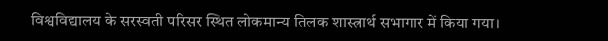विश्वविद्यालय के सरस्वती परिसर स्थित लोकमान्य तिलक शास्त्रार्थ सभागार में किया गया।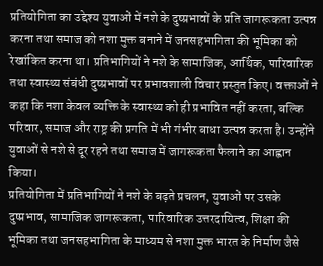प्रतियोगिता का उद्देश्य युवाओं में नशे के दुष्प्रभावों के प्रति जागरूकता उत्पन्न करना तथा समाज को नशा मुक्त बनाने में जनसहभागिता की भूमिका को रेखांकित करना था। प्रतिभागियों ने नशे के सामाजिक, आर्थिक, पारिवारिक तथा स्वास्थ्य संबंधी दुष्प्रभावों पर प्रभावशाली विचार प्रस्तुत किए। वक्ताओं ने कहा कि नशा केवल व्यक्ति के स्वास्थ्य को ही प्रभावित नहीं करता, बल्कि परिवार, समाज और राष्ट्र की प्रगति में भी गंभीर बाधा उत्पन्न करता है। उन्होंने युवाओं से नशे से दूर रहने तथा समाज में जागरूकता फैलाने का आह्वान किया।
प्रतियोगिता में प्रतिभागियों ने नशे के बढ़ते प्रचलन, युवाओं पर उसके दुष्प्रभाव, सामाजिक जागरूकता, पारिवारिक उत्तरदायित्व, शिक्षा की भूमिका तथा जनसहभागिता के माध्यम से नशा मुक्त भारत के निर्माण जैसे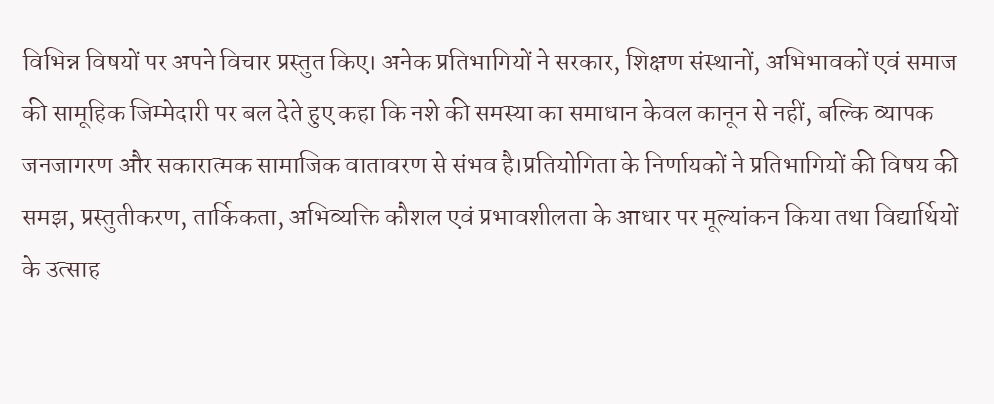विभिन्न विषयों पर अपने विचार प्रस्तुत किए। अनेक प्रतिभागियों ने सरकार, शिक्षण संस्थानों, अभिभावकों एवं समाज की सामूहिक जिम्मेदारी पर बल देते हुए कहा कि नशे की समस्या का समाधान केवल कानून से नहीं, बल्कि व्यापक जनजागरण और सकारात्मक सामाजिक वातावरण से संभव है।प्रतियोगिता के निर्णायकों ने प्रतिभागियों की विषय की समझ, प्रस्तुतीकरण, तार्किकता, अभिव्यक्ति कौशल एवं प्रभावशीलता के आधार पर मूल्यांकन किया तथा विद्यार्थियों के उत्साह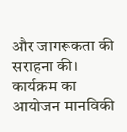और जागरूकता की सराहना की।
कार्यक्रम का आयोजन मानविकी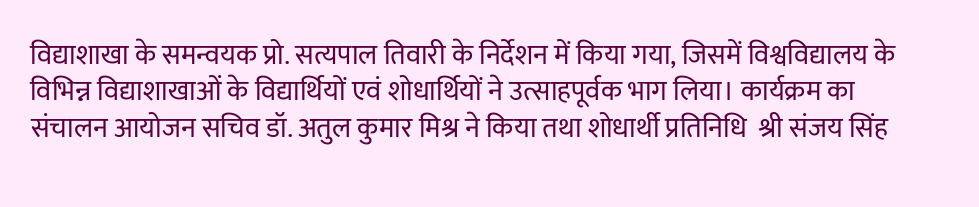विद्याशाखा के समन्वयक प्रो. सत्यपाल तिवारी के निर्देशन में किया गया, जिसमें विश्वविद्यालय के विभिन्न विद्याशाखाओं के विद्यार्थियों एवं शोधार्थियों ने उत्साहपूर्वक भाग लिया। कार्यक्रम का संचालन आयोजन सचिव डॉ. अतुल कुमार मिश्र ने किया तथा शोधार्थी प्रतिनिधि  श्री संजय सिंह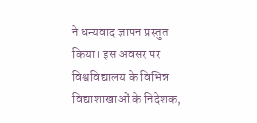ने धन्यवाद ज्ञापन प्रस्तुत किया। इस अवसर पर विश्वविद्यालय के विभिन्न विद्याशाखाओं के निदेशक,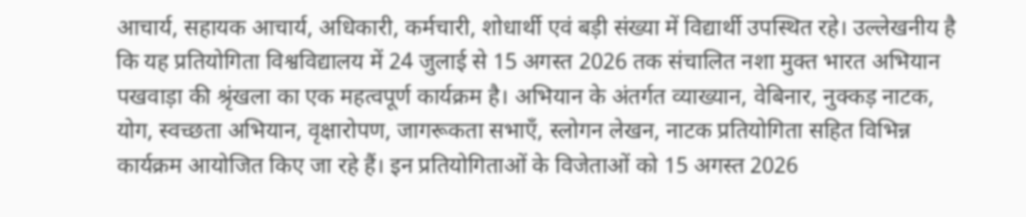आचार्य, सहायक आचार्य, अधिकारी, कर्मचारी, शोधार्थी एवं बड़ी संख्या में विद्यार्थी उपस्थित रहे। उल्लेखनीय है कि यह प्रतियोगिता विश्वविद्यालय में 24 जुलाई से 15 अगस्त 2026 तक संचालित नशा मुक्त भारत अभियान पखवाड़ा की श्रृंखला का एक महत्वपूर्ण कार्यक्रम है। अभियान के अंतर्गत व्याख्यान, वेबिनार, नुक्कड़ नाटक, योग, स्वच्छता अभियान, वृक्षारोपण, जागरूकता सभाएँ, स्लोगन लेखन, नाटक प्रतियोगिता सहित विभिन्न कार्यक्रम आयोजित किए जा रहे हैं। इन प्रतियोगिताओं के विजेताओं को 15 अगस्त 2026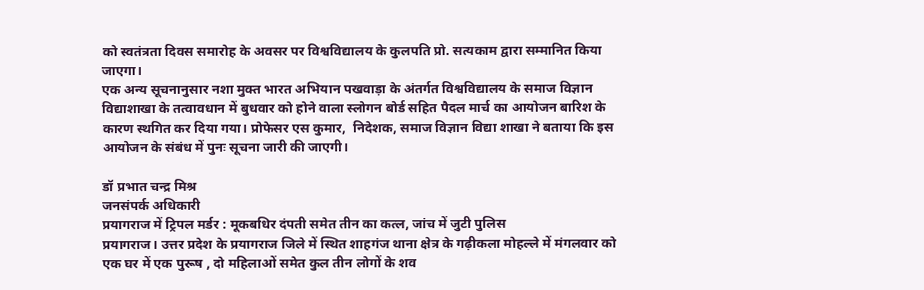को स्वतंत्रता दिवस समारोह के अवसर पर विश्वविद्यालय के कुलपति प्रो. सत्यकाम द्वारा सम्मानित किया जाएगा।
एक अन्य सूचनानुसार नशा मुक्त भारत अभियान पखवाड़ा के अंतर्गत विश्वविद्यालय के समाज विज्ञान विद्याशाखा के तत्वावधान में बुधवार को होने वाला स्लोगन बोर्ड सहित पैदल मार्च का आयोजन बारिश के कारण स्थगित कर दिया गया। प्रोफेसर एस कुमार,  निदेशक, समाज विज्ञान विद्या शाखा ने बताया कि इस आयोजन के संबंध में पुनः सूचना जारी की जाएगी।

डॉ प्रभात चन्द्र मिश्र
जनसंपर्क अधिकारी
प्रयागराज में ट्रिपल मर्डर : मूकबधिर दंपती समेत तीन का कत्ल, जांच में जुटी पुलिस
प्रयागराज। उत्तर प्रदेश के प्रयागराज जिले में स्थित शाहगंज थाना क्षेत्र के गढ़ीकला मोहल्ले में मंगलवार को एक घर में एक पुरूष , दो महिलाओं समेत कुल तीन लोगों के शव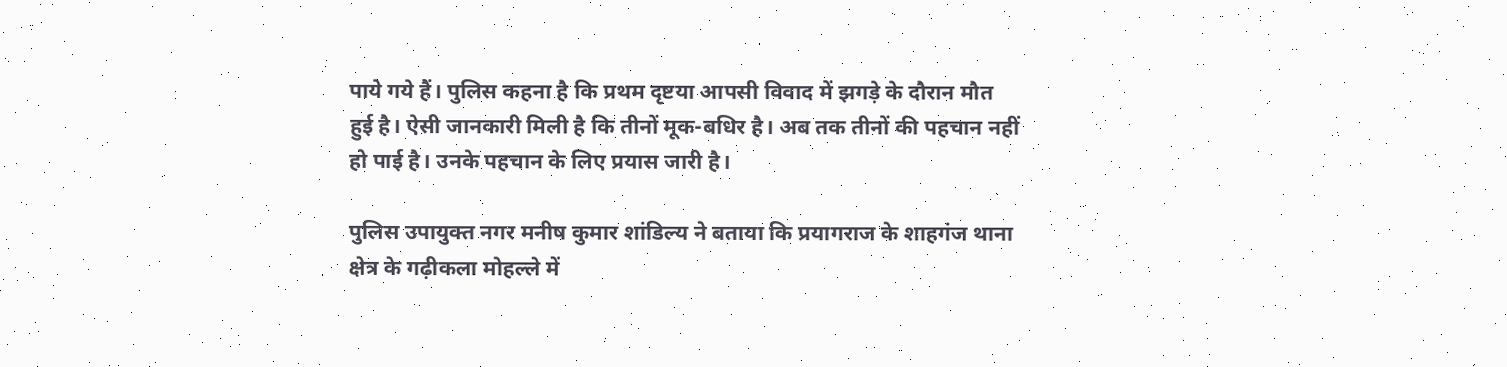पाये गये हैं। पुलिस कहना है कि प्रथम दृष्टया आपसी विवाद में झगड़े के दौरान मौत हुई है। ऐसी जानकारी मिली है कि तीनों मूक-बधिर है। अब तक तीनों की पहचान नहीं हो पाई है। उनके पहचान के लिए प्रयास जारी है।

पुलिस उपायुक्त नगर मनीष कुमार शांडिल्य ने बताया कि प्रयागराज के शाहगंज थाना क्षेत्र के गढ़ीकला मोहल्ले में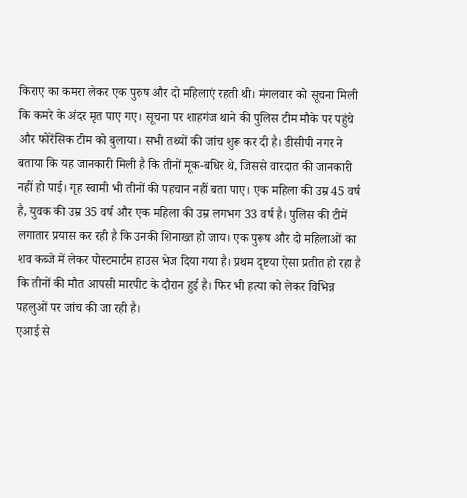किराए का कमरा लेकर एक पुरुष और दो महिलाएं रहती थी। मंगलवार को सूचना मिली कि कमरे के अंदर मृत पाए गए। सूचना पर शाहगंज थाने की पुलिस टीम मौके पर पहुंचे और फोरेंसिक टीम को बुलाया। सभी तथ्यों की जांच शुरू कर दी है। डीसीपी नगर ने बताया कि यह जानकारी मिली है कि तीनों मूक-बधिर थे, जिससे वारदात की जानकारी नहीं हो पाई। गृह स्वामी भी तीनों की पहचान नहीं बता पाए। एक महिला की उम्र 45 वर्ष है, युवक की उम्र 35 वर्ष और एक महिला की उम्र लगभग 33 वर्ष है। पुलिस की टीमें लगातार प्रयास कर रही है कि उनकी शिनाख्त हो जाय। एक पुरूष और दो महिलाओं का शव कब्जे में लेकर पोस्टमार्टम हाउस भेज दिया गया है। प्रथम दृष्टया ऐसा प्रतीत हो रहा है कि तीनों की मौत आपसी मारपीट के दौरान हुई है। फिर भी हत्या को लेकर विभिन्न पहलुओं पर जांच की जा रही है।
एआई से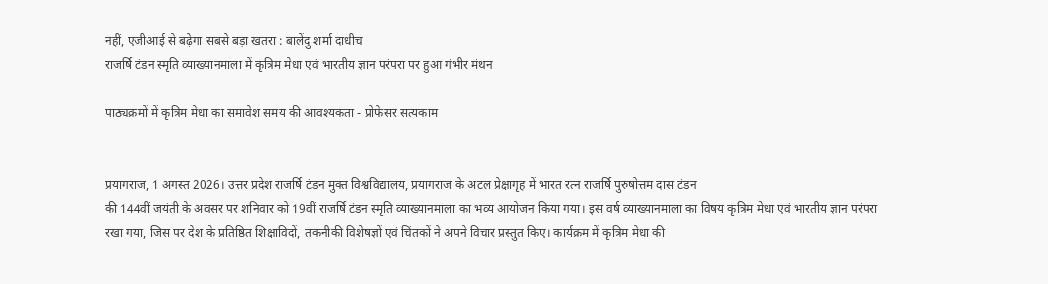नहीं, एजीआई से बढ़ेगा सबसे बड़ा खतरा : बालेंदु शर्मा दाधीच
राजर्षि टंडन स्मृति व्याख्यानमाला में कृत्रिम मेधा एवं भारतीय ज्ञान परंपरा पर हुआ गंभीर मंथन

पाठ्यक्रमों में कृत्रिम मेधा का समावेश समय की आवश्यकता - प्रोफेसर सत्यकाम


प्रयागराज, 1 अगस्त 2026। उत्तर प्रदेश राजर्षि टंडन मुक्त विश्वविद्यालय, प्रयागराज के अटल प्रेक्षागृह में भारत रत्न राजर्षि पुरुषोत्तम दास टंडन
की 144वीं जयंती के अवसर पर शनिवार को 19वीं राजर्षि टंडन स्मृति व्याख्यानमाला का भव्य आयोजन किया गया। इस वर्ष व्याख्यानमाला का विषय कृत्रिम मेधा एवं भारतीय ज्ञान परंपरा रखा गया, जिस पर देश के प्रतिष्ठित शिक्षाविदों, तकनीकी विशेषज्ञों एवं चिंतकों ने अपने विचार प्रस्तुत किए। कार्यक्रम में कृत्रिम मेधा की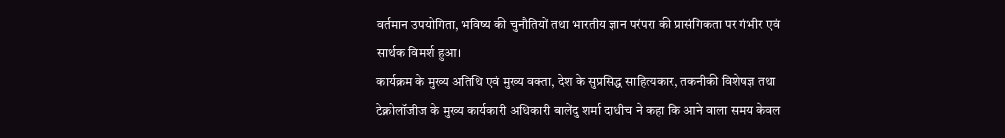वर्तमान उपयोगिता, भविष्य की चुनौतियों तथा भारतीय ज्ञान परंपरा की प्रासंगिकता पर गंभीर एवं सार्थक विमर्श हुआ।
कार्यक्रम के मुख्य अतिथि एवं मुख्य वक्ता, देश के सुप्रसिद्ध साहित्यकार, तकनीकी विशेषज्ञ तथा टेक्नोलॉजीज के मुख्य कार्यकारी अधिकारी बालेंदु शर्मा दाधीच ने कहा कि आने वाला समय केवल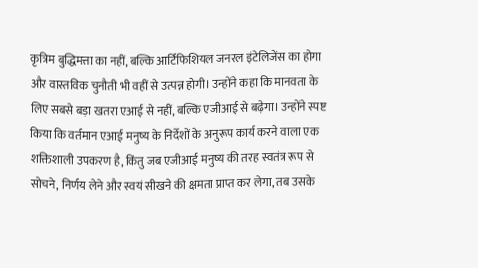कृत्रिम बुद्धिमत्ता का नहीं, बल्कि आर्टिफिशियल जनरल इंटेलिजेंस का होगा और वास्तविक चुनौती भी वहीं से उत्पन्न होगी। उन्होंने कहा कि मानवता के लिए सबसे बड़ा खतरा एआई से नहीं, बल्कि एजीआई से बढ़ेगा। उन्होंने स्पष्ट किया कि वर्तमान एआई मनुष्य के निर्देशों के अनुरूप कार्य करने वाला एक शक्तिशाली उपकरण है, किंतु जब एजीआई मनुष्य की तरह स्वतंत्र रूप से सोचने, निर्णय लेने और स्वयं सीखने की क्षमता प्राप्त कर लेगा, तब उसके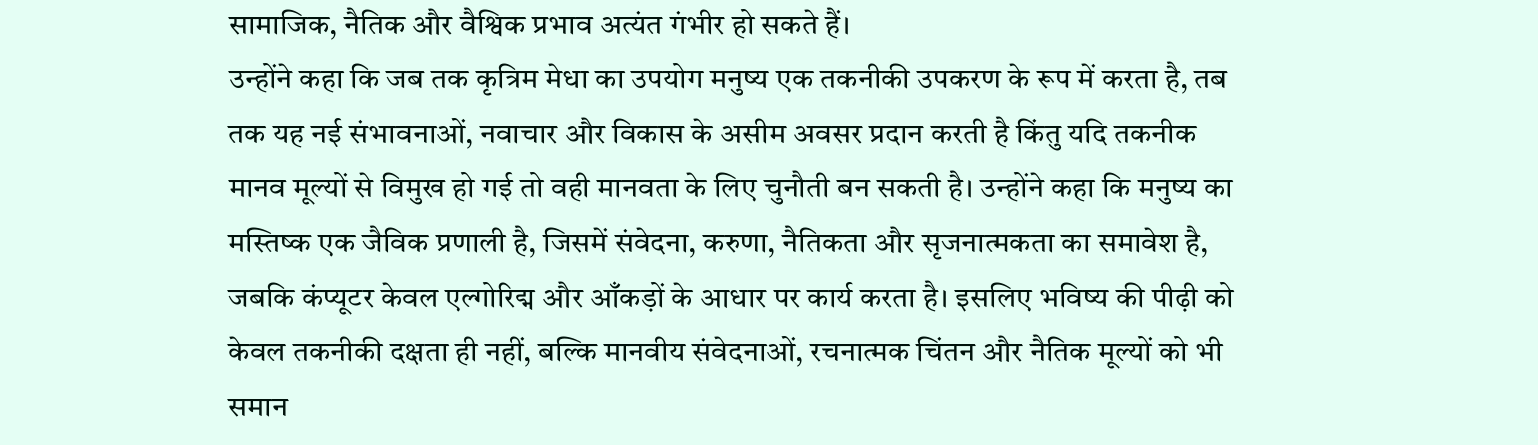सामाजिक, नैतिक और वैश्विक प्रभाव अत्यंत गंभीर हो सकते हैं।
उन्होंने कहा कि जब तक कृत्रिम मेधा का उपयोग मनुष्य एक तकनीकी उपकरण के रूप में करता है, तब तक यह नई संभावनाओं, नवाचार और विकास के असीम अवसर प्रदान करती है किंतु यदि तकनीक मानव मूल्यों से विमुख हो गई तो वही मानवता के लिए चुनौती बन सकती है। उन्होंने कहा कि मनुष्य का मस्तिष्क एक जैविक प्रणाली है, जिसमें संवेदना, करुणा, नैतिकता और सृजनात्मकता का समावेश है, जबकि कंप्यूटर केवल एल्गोरिद्म और आँकड़ों के आधार पर कार्य करता है। इसलिए भविष्य की पीढ़ी को केवल तकनीकी दक्षता ही नहीं, बल्कि मानवीय संवेदनाओं, रचनात्मक चिंतन और नैतिक मूल्यों को भी समान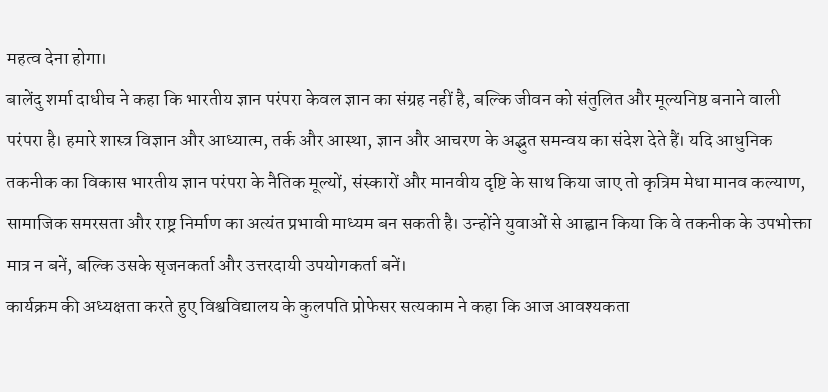महत्व देना होगा।
बालेंदु शर्मा दाधीच ने कहा कि भारतीय ज्ञान परंपरा केवल ज्ञान का संग्रह नहीं है, बल्कि जीवन को संतुलित और मूल्यनिष्ठ बनाने वाली परंपरा है। हमारे शास्त्र विज्ञान और आध्यात्म, तर्क और आस्था, ज्ञान और आचरण के अद्भुत समन्वय का संदेश देते हैं। यदि आधुनिक तकनीक का विकास भारतीय ज्ञान परंपरा के नैतिक मूल्यों, संस्कारों और मानवीय दृष्टि के साथ किया जाए तो कृत्रिम मेधा मानव कल्याण, सामाजिक समरसता और राष्ट्र निर्माण का अत्यंत प्रभावी माध्यम बन सकती है। उन्होंने युवाओं से आह्वान किया कि वे तकनीक के उपभोक्ता मात्र न बनें, बल्कि उसके सृजनकर्ता और उत्तरदायी उपयोगकर्ता बनें।
कार्यक्रम की अध्यक्षता करते हुए विश्वविद्यालय के कुलपति प्रोफेसर सत्यकाम ने कहा कि आज आवश्यकता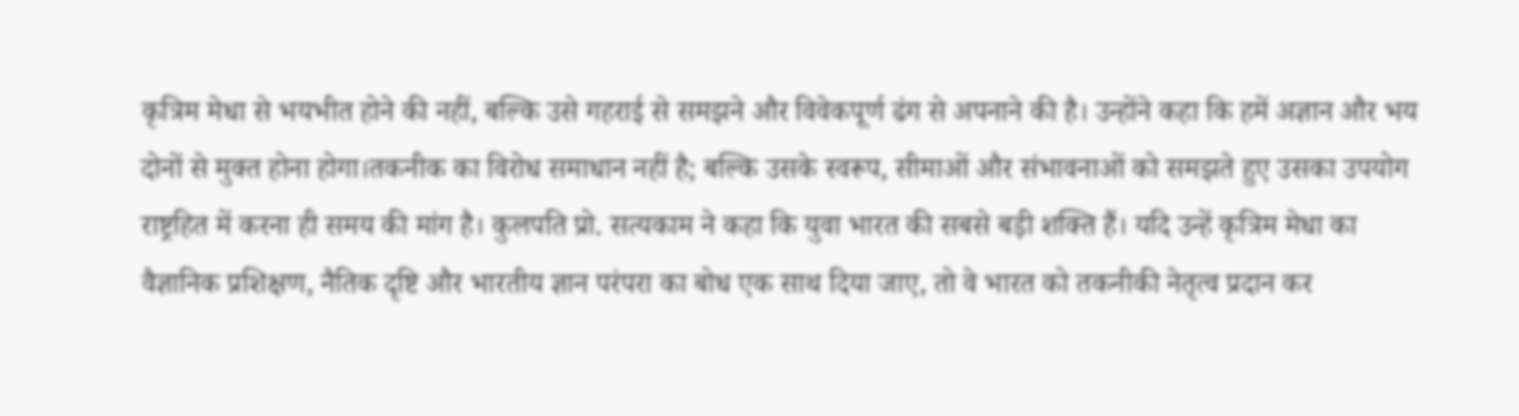कृत्रिम मेधा से भयभीत होने की नहीं, बल्कि उसे गहराई से समझने और विवेकपूर्ण ढंग से अपनाने की है। उन्होंने कहा कि हमें अज्ञान और भय दोनों से मुक्त होना होगा।तकनीक का विरोध समाधान नहीं है; बल्कि उसके स्वरूप, सीमाओं और संभावनाओं को समझते हुए उसका उपयोग राष्ट्रहित में करना ही समय की मांग है। कुलपति प्रो. सत्यकाम ने कहा कि युवा भारत की सबसे बड़ी शक्ति हैं। यदि उन्हें कृत्रिम मेधा का वैज्ञानिक प्रशिक्षण, नैतिक दृष्टि और भारतीय ज्ञान परंपरा का बोध एक साथ दिया जाए, तो वे भारत को तकनीकी नेतृत्व प्रदान कर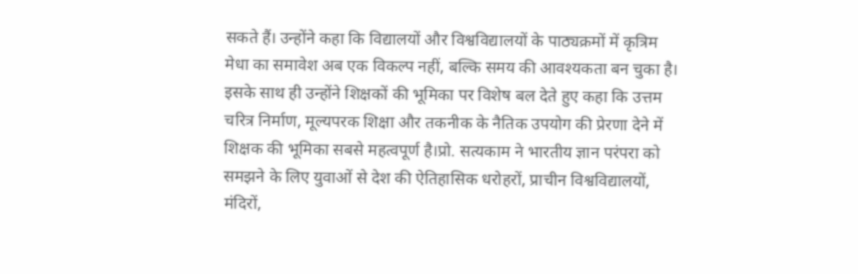सकते हैं। उन्होंने कहा कि विद्यालयों और विश्वविद्यालयों के पाठ्यक्रमों में कृत्रिम मेधा का समावेश अब एक विकल्प नहीं, बल्कि समय की आवश्यकता बन चुका है। इसके साथ ही उन्होंने शिक्षकों की भूमिका पर विशेष बल देते हुए कहा कि उत्तम चरित्र निर्माण, मूल्यपरक शिक्षा और तकनीक के नैतिक उपयोग की प्रेरणा देने में शिक्षक की भूमिका सबसे महत्वपूर्ण है।प्रो. सत्यकाम ने भारतीय ज्ञान परंपरा को समझने के लिए युवाओं से देश की ऐतिहासिक धरोहरों, प्राचीन विश्वविद्यालयों, मंदिरों,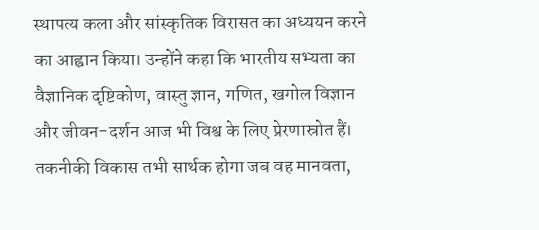स्थापत्य कला और सांस्कृतिक विरासत का अध्ययन करने का आह्वान किया। उन्होंने कहा कि भारतीय सभ्यता का वैज्ञानिक दृष्टिकोण, वास्तु ज्ञान, गणित, खगोल विज्ञान और जीवन-दर्शन आज भी विश्व के लिए प्रेरणास्रोत हैं। तकनीकी विकास तभी सार्थक होगा जब वह मानवता,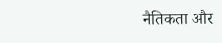नैतिकता और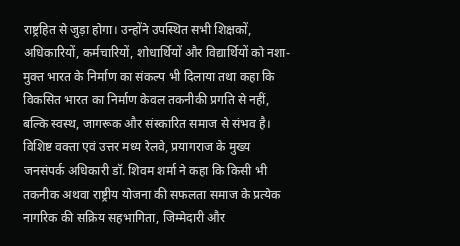राष्ट्रहित से जुड़ा होगा। उन्होंने उपस्थित सभी शिक्षकों, अधिकारियों, कर्मचारियों, शोधार्थियों और विद्यार्थियों को नशा-मुक्त भारत के निर्माण का संकल्प भी दिलाया तथा कहा कि विकसित भारत का निर्माण केवल तकनीकी प्रगति से नहीं, बल्कि स्वस्थ, जागरूक और संस्कारित समाज से संभव है।
विशिष्ट वक्ता एवं उत्तर मध्य रेलवे, प्रयागराज के मुख्य जनसंपर्क अधिकारी डॉ. शिवम शर्मा ने कहा कि किसी भी तकनीक अथवा राष्ट्रीय योजना की सफलता समाज के प्रत्येक नागरिक की सक्रिय सहभागिता, जिम्मेदारी और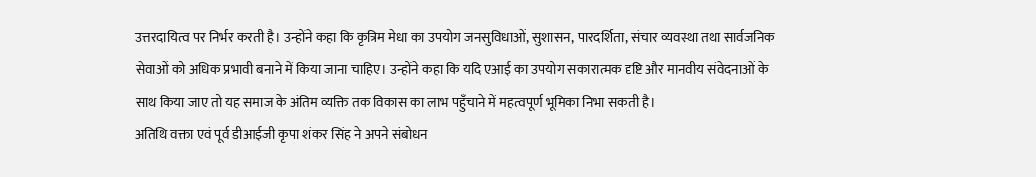उत्तरदायित्व पर निर्भर करती है। उन्होंने कहा कि कृत्रिम मेधा का उपयोग जनसुविधाओं, सुशासन, पारदर्शिता, संचार व्यवस्था तथा सार्वजनिक सेवाओं को अधिक प्रभावी बनाने में किया जाना चाहिए। उन्होंने कहा कि यदि एआई का उपयोग सकारात्मक दृष्टि और मानवीय संवेदनाओं के साथ किया जाए तो यह समाज के अंतिम व्यक्ति तक विकास का लाभ पहुँचाने में महत्वपूर्ण भूमिका निभा सकती है।
अतिथि वक्ता एवं पूर्व डीआईजी कृपा शंकर सिंह ने अपने संबोधन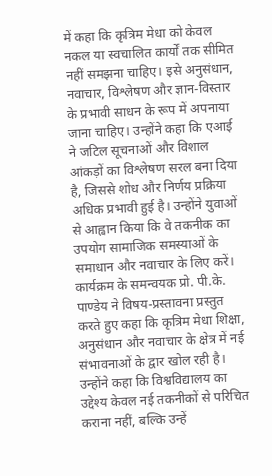में कहा कि कृत्रिम मेधा को केवल नकल या स्वचालित कार्यों तक सीमित नहीं समझना चाहिए। इसे अनुसंधान, नवाचार, विश्लेषण और ज्ञान-विस्तार के प्रभावी साधन के रूप में अपनाया जाना चाहिए। उन्होंने कहा कि एआई ने जटिल सूचनाओं और विशाल आंकड़ों का विश्लेषण सरल बना दिया है, जिससे शोध और निर्णय प्रक्रिया अधिक प्रभावी हुई है। उन्होंने युवाओं से आह्वान किया कि वे तकनीक का उपयोग सामाजिक समस्याओं के समाधान और नवाचार के लिए करें।
कार्यक्रम के समन्वयक प्रो. पी.के. पाण्डेय ने विषय-प्रस्तावना प्रस्तुत करते हुए कहा कि कृत्रिम मेधा शिक्षा, अनुसंधान और नवाचार के क्षेत्र में नई संभावनाओं के द्वार खोल रही है। उन्होंने कहा कि विश्वविद्यालय का उद्देश्य केवल नई तकनीकों से परिचित कराना नहीं, बल्कि उन्हें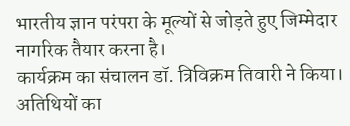भारतीय ज्ञान परंपरा के मूल्यों से जोड़ते हुए जिम्मेदार नागरिक तैयार करना है।
कार्यक्रम का संचालन डॉ. त्रिविक्रम तिवारी ने किया। अतिथियों का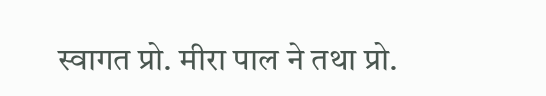स्वागत प्रो. मीरा पाल ने तथा प्रो.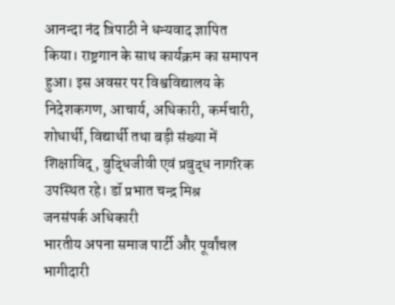आनन्दा नंद त्रिपाठी ने धन्यवाद ज्ञापित किया। राष्ट्रगान के साथ कार्यक्रम का समापन हुआ। इस अवसर पर विश्वविद्यालय के निदेशकगण, आचार्य, अधिकारी, कर्मचारी, शोधार्थी, विद्यार्थी तथा बड़ी संख्या में शिक्षाविद्, बुद्धिजीवी एवं प्रबुद्ध नागरिक उपस्थित रहे। डॉ प्रभात चन्द्र मिश्र
जनसंपर्क अधिकारी
भारतीय अपना समाज पार्टी और पूर्वांचल भागीदारी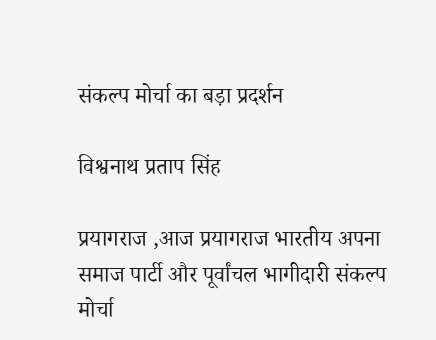संकल्प मोर्चा का बड़ा प्रदर्शन

विश्वनाथ प्रताप सिंह

प्रयागराज ,आज प्रयागराज भारतीय अपना समाज पार्टी और पूर्वांचल भागीदारी संकल्प मोर्चा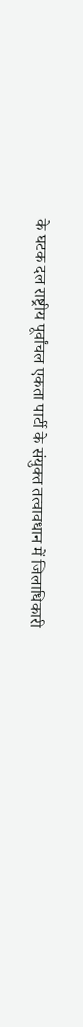के घटक दल राष्ट्रीय पूर्वांचल एकता पार्टी के संयुक्त तत्वावधान में जिलाधिकारी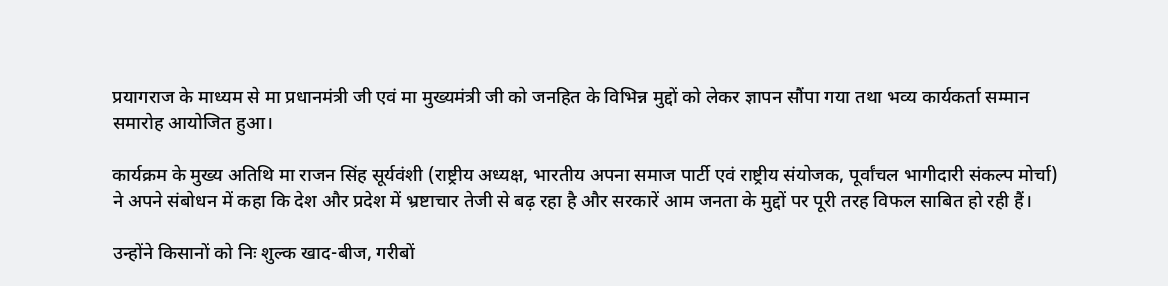प्रयागराज के माध्यम से मा प्रधानमंत्री जी एवं मा मुख्यमंत्री जी को जनहित के विभिन्न मुद्दों को लेकर ज्ञापन सौंपा गया तथा भव्य कार्यकर्ता सम्मान समारोह आयोजित हुआ।

कार्यक्रम के मुख्य अतिथि मा राजन सिंह सूर्यवंशी (राष्ट्रीय अध्यक्ष, भारतीय अपना समाज पार्टी एवं राष्ट्रीय संयोजक, पूर्वांचल भागीदारी संकल्प मोर्चा) ने अपने संबोधन में कहा कि देश और प्रदेश में भ्रष्टाचार तेजी से बढ़ रहा है और सरकारें आम जनता के मुद्दों पर पूरी तरह विफल साबित हो रही हैं।

उन्होंने किसानों को निः शुल्क खाद-बीज, गरीबों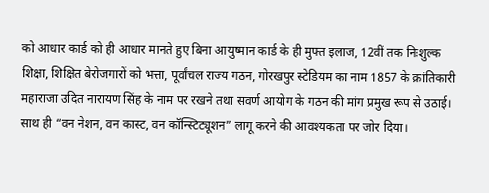को आधार कार्ड को ही आधार मानते हुए बिना आयुष्मान कार्ड के ही मुफ्त इलाज, 12वीं तक निःशुल्क शिक्षा, शिक्षित बेरोजगारों को भत्ता, पूर्वांचल राज्य गठन, गोरखपुर स्टेडियम का नाम 1857 के क्रांतिकारी महाराजा उदित नारायण सिंह के नाम पर रखने तथा सवर्ण आयोग के गठन की मांग प्रमुख रूप से उठाई। साथ ही “वन नेशन, वन कास्ट, वन कॉन्स्टिट्यूशन” लागू करने की आवश्यकता पर जोर दिया।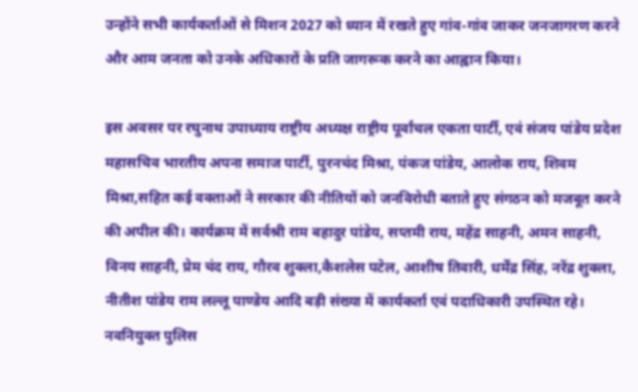उन्होंने सभी कार्यकर्ताओं से मिशन 2027 को ध्यान में रखते हुए गांव-गांव जाकर जनजागरण करने और आम जनता को उनके अधिकारों के प्रति जागरूक करने का आह्वान किया।

इस अवसर पर रघुनाथ उपाध्याय राष्ट्रीय अध्यक्ष राष्ट्रीय पूर्वांचल एकता पार्टी, एवं संजय पांडेय प्रदेश महासचिव भारतीय अपना समाज पार्टी, पुरनचंद मिश्रा, पंकज पांडेय, आलोक राय, शिवम मिश्रा,सहित कई वक्ताओं ने सरकार की नीतियों को जनविरोधी बताते हुए संगठन को मजबूत करने की अपील की। कार्यक्रम में सर्वश्री राम बहादुर पांडेय, सप्तमी राय, महेंद्र साहनी, अमन साहनी, विनय साहनी, प्रेम चंद राय, गौरव शुक्ला,कैशलेस पटेल, आशीष तिवारी, धर्मेंद्र सिंह, नरेंद्र शुक्ला, नीतीश पांडेय राम लल्लू पाण्डेय आदि बड़ी संख्या में कार्यकर्ता एवं पदाधिकारी उपस्थित रहे।
नवनियुक्त पुलिस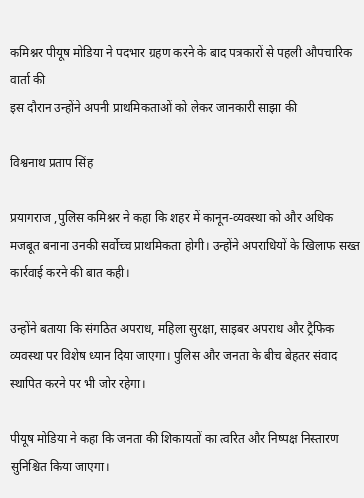कमिश्नर पीयूष मोडिया ने पदभार ग्रहण करने के बाद पत्रकारों से पहली औपचारिक वार्ता की
इस दौरान उन्होंने अपनी प्राथमिकताओं को लेकर जानकारी साझा की

विश्वनाथ प्रताप सिंह

प्रयागराज ,पुलिस कमिश्नर ने कहा कि शहर में कानून-व्यवस्था को और अधिक मजबूत बनाना उनकी सर्वोच्च प्राथमिकता होगी। उन्होंने अपराधियों के खिलाफ सख्त कार्रवाई करने की बात कही।

उन्होंने बताया कि संगठित अपराध, महिला सुरक्षा, साइबर अपराध और ट्रैफिक व्यवस्था पर विशेष ध्यान दिया जाएगा। पुलिस और जनता के बीच बेहतर संवाद स्थापित करने पर भी जोर रहेगा।

पीयूष मोडिया ने कहा कि जनता की शिकायतों का त्वरित और निष्पक्ष निस्तारण सुनिश्चित किया जाएगा।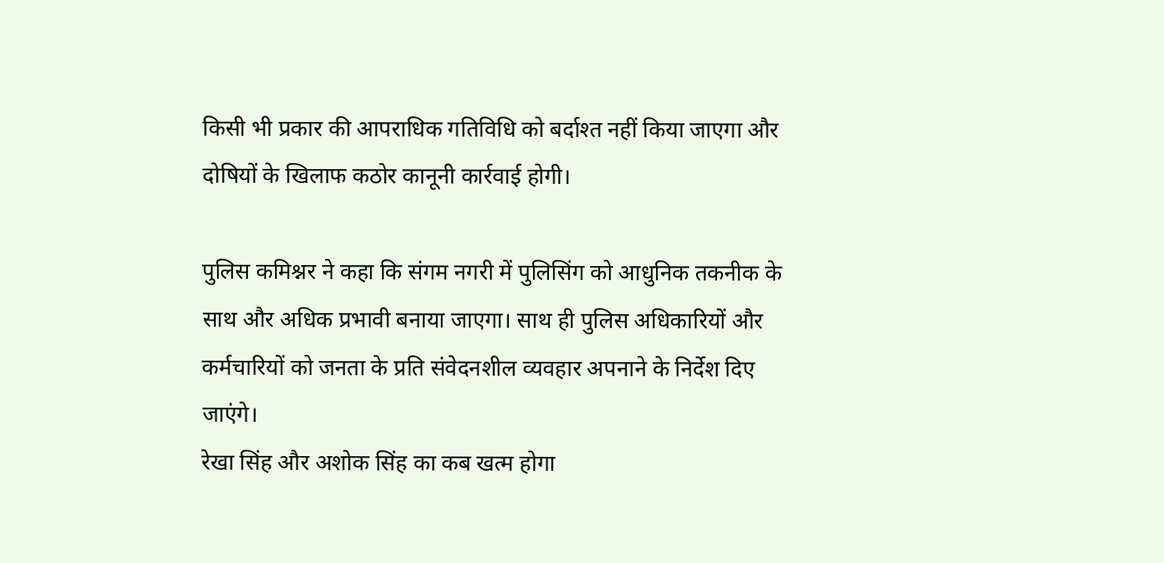किसी भी प्रकार की आपराधिक गतिविधि को बर्दाश्त नहीं किया जाएगा और दोषियों के खिलाफ कठोर कानूनी कार्रवाई होगी।

पुलिस कमिश्नर ने कहा कि संगम नगरी में पुलिसिंग को आधुनिक तकनीक के साथ और अधिक प्रभावी बनाया जाएगा। साथ ही पुलिस अधिकारियों और कर्मचारियों को जनता के प्रति संवेदनशील व्यवहार अपनाने के निर्देश दिए जाएंगे।
रेखा सिंह और अशोक सिंह का कब खत्म होगा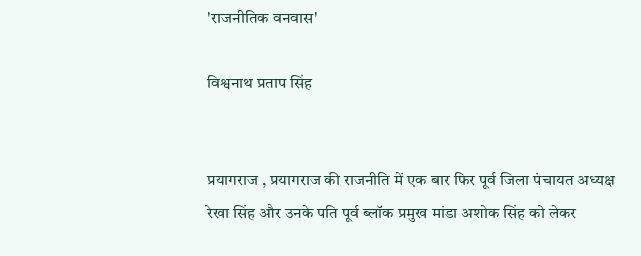'राजनीतिक वनवास'

विश्वनाथ प्रताप सिंह


प्रयागराज , प्रयागराज की राजनीति में एक बार फिर पूर्व जिला पंचायत अध्यक्ष रेखा सिंह और उनके पति पूर्व ब्लॉक प्रमुख मांडा अशोक सिंह को लेकर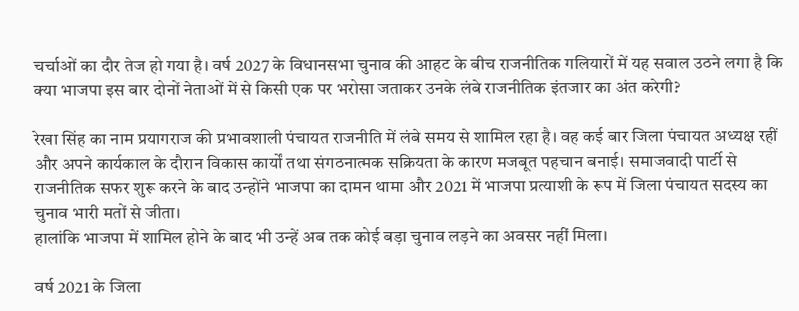चर्चाओं का दौर तेज हो गया है। वर्ष 2027 के विधानसभा चुनाव की आहट के बीच राजनीतिक गलियारों में यह सवाल उठने लगा है कि क्या भाजपा इस बार दोनों नेताओं में से किसी एक पर भरोसा जताकर उनके लंबे राजनीतिक इंतजार का अंत करेगी?

रेखा सिंह का नाम प्रयागराज की प्रभावशाली पंचायत राजनीति में लंबे समय से शामिल रहा है। वह कई बार जिला पंचायत अध्यक्ष रहीं और अपने कार्यकाल के दौरान विकास कार्यों तथा संगठनात्मक सक्रियता के कारण मजबूत पहचान बनाई। समाजवादी पार्टी से राजनीतिक सफर शुरू करने के बाद उन्होंने भाजपा का दामन थामा और 2021 में भाजपा प्रत्याशी के रूप में जिला पंचायत सदस्य का चुनाव भारी मतों से जीता।
हालांकि भाजपा में शामिल होने के बाद भी उन्हें अब तक कोई बड़ा चुनाव लड़ने का अवसर नहीं मिला।

वर्ष 2021 के जिला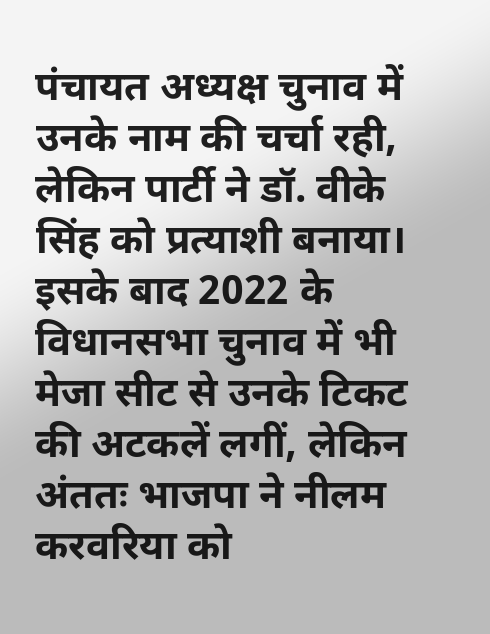पंचायत अध्यक्ष चुनाव में उनके नाम की चर्चा रही, लेकिन पार्टी ने डॉ. वीके सिंह को प्रत्याशी बनाया। इसके बाद 2022 के विधानसभा चुनाव में भी मेजा सीट से उनके टिकट की अटकलें लगीं, लेकिन अंततः भाजपा ने नीलम करवरिया को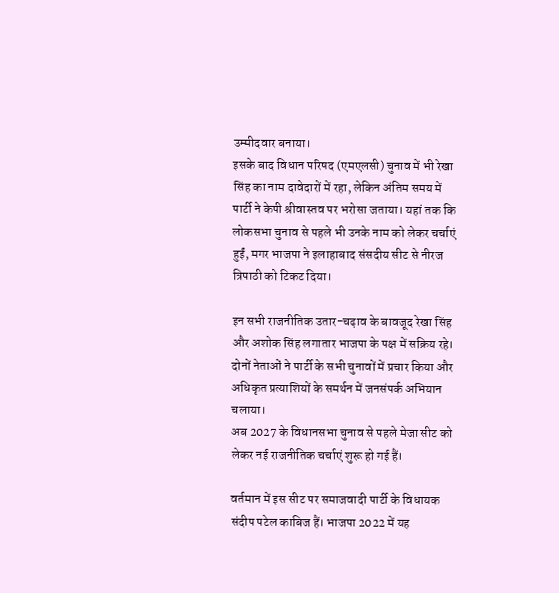उम्मीदवार बनाया।
इसके बाद विधान परिषद (एमएलसी) चुनाव में भी रेखा सिंह का नाम दावेदारों में रहा, लेकिन अंतिम समय में पार्टी ने केपी श्रीवास्तव पर भरोसा जताया। यहां तक कि लोकसभा चुनाव से पहले भी उनके नाम को लेकर चर्चाएं हुईं, मगर भाजपा ने इलाहाबाद संसदीय सीट से नीरज त्रिपाठी को टिकट दिया।

इन सभी राजनीतिक उतार-चढ़ाव के बावजूद रेखा सिंह और अशोक सिंह लगातार भाजपा के पक्ष में सक्रिय रहे। दोनों नेताओं ने पार्टी के सभी चुनावों में प्रचार किया और अधिकृत प्रत्याशियों के समर्थन में जनसंपर्क अभियान चलाया।
अब 2027 के विधानसभा चुनाव से पहले मेजा सीट को लेकर नई राजनीतिक चर्चाएं शुरू हो गई हैं।

वर्तमान में इस सीट पर समाजवादी पार्टी के विधायक संदीप पटेल काबिज हैं। भाजपा 2022 में यह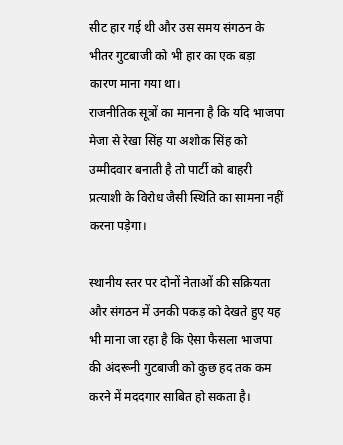सीट हार गई थी और उस समय संगठन के भीतर गुटबाजी को भी हार का एक बड़ा कारण माना गया था।
राजनीतिक सूत्रों का मानना है कि यदि भाजपा मेजा से रेखा सिंह या अशोक सिंह को उम्मीदवार बनाती है तो पार्टी को बाहरी प्रत्याशी के विरोध जैसी स्थिति का सामना नहीं करना पड़ेगा।

स्थानीय स्तर पर दोनों नेताओं की सक्रियता और संगठन में उनकी पकड़ को देखते हुए यह भी माना जा रहा है कि ऐसा फैसला भाजपा की अंदरूनी गुटबाजी को कुछ हद तक कम करने में मददगार साबित हो सकता है।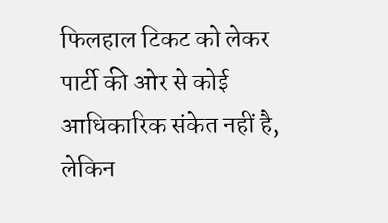फिलहाल टिकट को लेकर पार्टी की ओर से कोई आधिकारिक संकेत नहीं है, लेकिन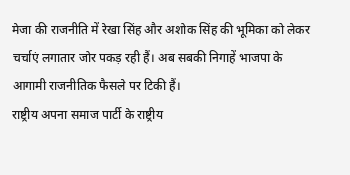मेजा की राजनीति में रेखा सिंह और अशोक सिंह की भूमिका को लेकर चर्चाएं लगातार जोर पकड़ रही हैं। अब सबकी निगाहें भाजपा के आगामी राजनीतिक फैसले पर टिकी हैं।
राष्ट्रीय अपना समाज पार्टी के राष्ट्रीय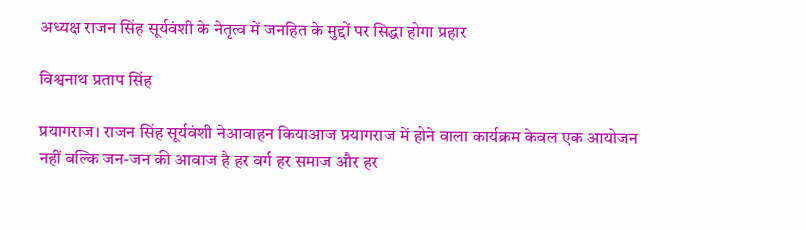अध्यक्ष राजन सिंह सूर्यवंशी के नेतृत्व में जनहित के मुद्दों पर सिद्धा होगा प्रहार

विश्वनाथ प्रताप सिंह

प्रयागराज। राजन सिंह सूर्यवंशी नेआवाहन कियाआज प्रयागराज में होने वाला कार्यक्रम केवल एक आयोजन नहीं बल्कि जन-जन की आवाज है हर वर्ग हर समाज और हर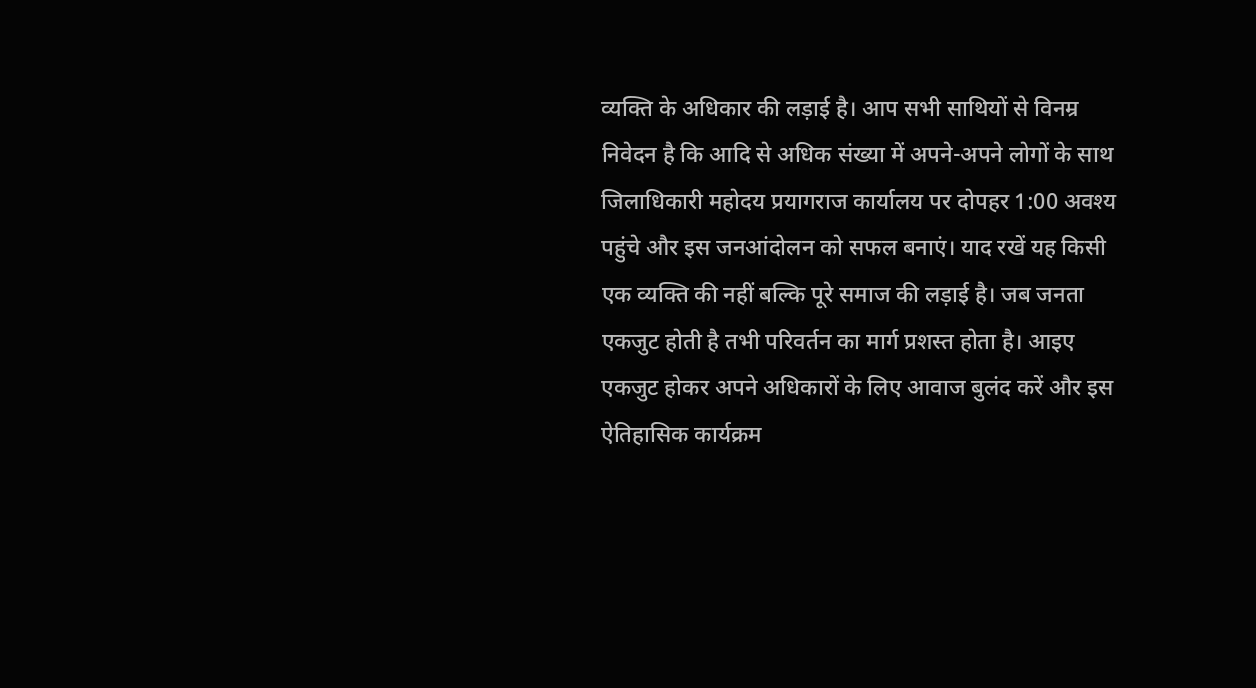व्यक्ति के अधिकार की लड़ाई है। आप सभी साथियों से विनम्र निवेदन है कि आदि से अधिक संख्या में अपने-अपने लोगों के साथ जिलाधिकारी महोदय प्रयागराज कार्यालय पर दोपहर 1:00 अवश्य पहुंचे और इस जनआंदोलन को सफल बनाएं। याद रखें यह किसी एक व्यक्ति की नहीं बल्कि पूरे समाज की लड़ाई है। जब जनता एकजुट होती है तभी परिवर्तन का मार्ग प्रशस्त होता है। आइए एकजुट होकर अपने अधिकारों के लिए आवाज बुलंद करें और इस ऐतिहासिक कार्यक्रम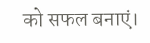को सफल बनाएं।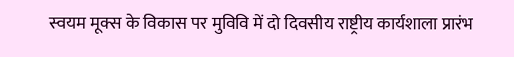स्वयम मूक्स के विकास पर मुविवि में दो दिवसीय राष्ट्रीय कार्यशाला प्रारंभ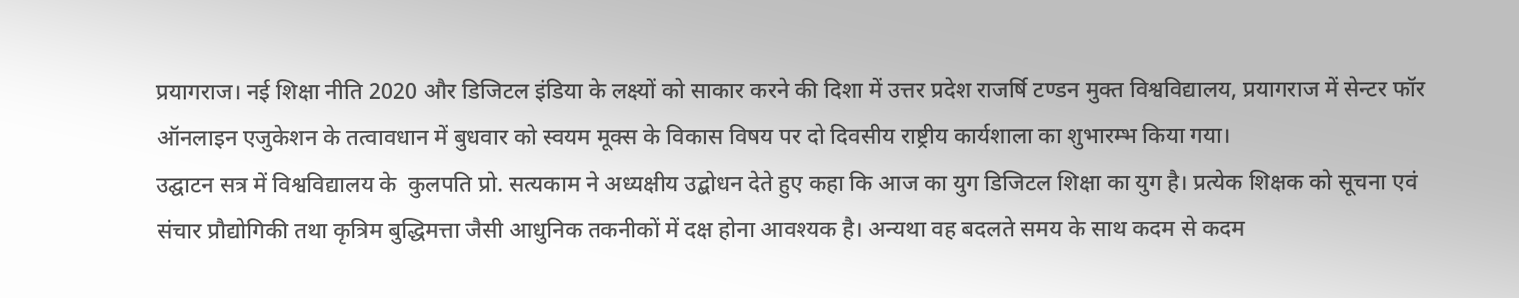प्रयागराज। नई शिक्षा नीति 2020 और डिजिटल इंडिया के लक्ष्यों को साकार करने की दिशा में उत्तर प्रदेश राजर्षि टण्डन मुक्त विश्वविद्यालय, प्रयागराज में सेन्टर फॉर ऑनलाइन एजुकेशन के तत्वावधान में बुधवार को स्वयम मूक्स के विकास विषय पर दो दिवसीय राष्ट्रीय कार्यशाला का शुभारम्भ किया गया।
उद्घाटन सत्र में विश्वविद्यालय के  कुलपति प्रो. सत्यकाम ने अध्यक्षीय उद्बोधन देते हुए कहा कि आज का युग डिजिटल शिक्षा का युग है। प्रत्येक शिक्षक को सूचना एवं संचार प्रौद्योगिकी तथा कृत्रिम बुद्धिमत्ता जैसी आधुनिक तकनीकों में दक्ष होना आवश्यक है। अन्यथा वह बदलते समय के साथ कदम से कदम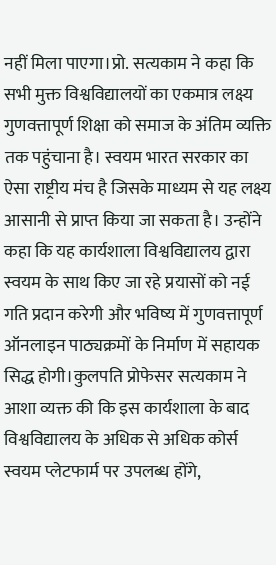नहीं मिला पाएगा।प्रो. सत्यकाम ने कहा कि सभी मुक्त विश्वविद्यालयों का एकमात्र लक्ष्य गुणवत्तापूर्ण शिक्षा को समाज के अंतिम व्यक्ति तक पहुंचाना है। स्वयम भारत सरकार का ऐसा राष्ट्रीय मंच है जिसके माध्यम से यह लक्ष्य आसानी से प्राप्त किया जा सकता है। उन्होंने कहा कि यह कार्यशाला विश्वविद्यालय द्वारा स्वयम के साथ किए जा रहे प्रयासों को नई गति प्रदान करेगी और भविष्य में गुणवत्तापूर्ण ऑनलाइन पाठ्यक्रमों के निर्माण में सहायक सिद्ध होगी।कुलपति प्रोफेसर सत्यकाम ने आशा व्यक्त की कि इस कार्यशाला के बाद विश्वविद्यालय के अधिक से अधिक कोर्स  स्वयम प्लेटफार्म पर उपलब्ध होंगे,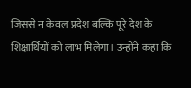जिससे न केवल प्रदेश बल्कि पूरे देश के शिक्षार्थियों को लाभ मिलेगा। उन्होंने कहा कि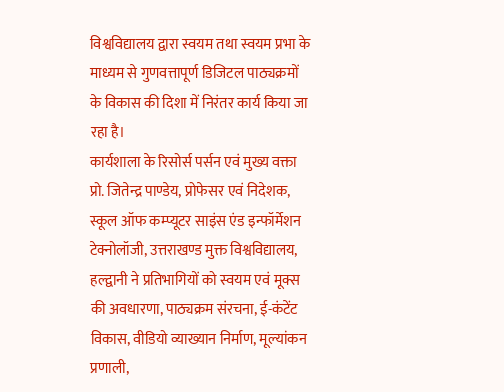विश्वविद्यालय द्वारा स्वयम तथा स्वयम प्रभा के माध्यम से गुणवत्तापूर्ण डिजिटल पाठ्यक्रमों के विकास की दिशा में निरंतर कार्य किया जा रहा है।
कार्यशाला के रिसोर्स पर्सन एवं मुख्य वक्ता प्रो. जितेन्द्र पाण्डेय, प्रोफेसर एवं निदेशक, स्कूल ऑफ कम्प्यूटर साइंस एंड इन्फॉर्मेशन टेक्नोलॉजी, उत्तराखण्ड मुक्त विश्वविद्यालय, हल्द्वानी ने प्रतिभागियों को स्वयम एवं मूक्स की अवधारणा, पाठ्यक्रम संरचना, ई-कंटेंट विकास, वीडियो व्याख्यान निर्माण, मूल्यांकन प्रणाली,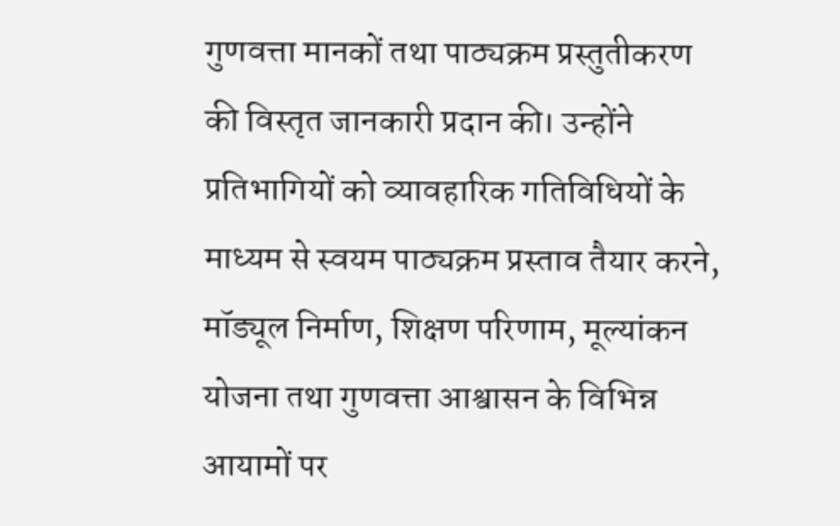गुणवत्ता मानकों तथा पाठ्यक्रम प्रस्तुतीकरण की विस्तृत जानकारी प्रदान की। उन्होंने प्रतिभागियों को व्यावहारिक गतिविधियों के माध्यम से स्वयम पाठ्यक्रम प्रस्ताव तैयार करने, मॉड्यूल निर्माण, शिक्षण परिणाम, मूल्यांकन योजना तथा गुणवत्ता आश्वासन के विभिन्न आयामों पर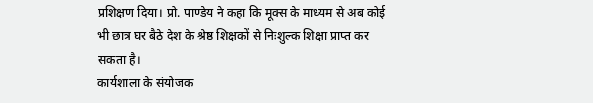प्रशिक्षण दिया। प्रो. पाण्डेय ने कहा कि मूक्स के माध्यम से अब कोई भी छात्र घर बैठे देश के श्रेष्ठ शिक्षकों से निःशुल्क शिक्षा प्राप्त कर सकता है।
कार्यशाला के संयोजक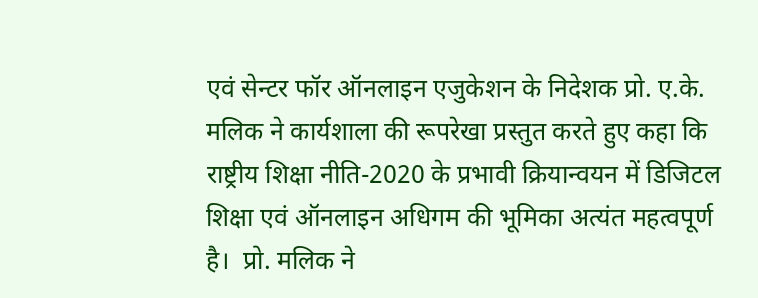एवं सेन्टर फॉर ऑनलाइन एजुकेशन के निदेशक प्रो. ए.के. मलिक ने कार्यशाला की रूपरेखा प्रस्तुत करते हुए कहा कि राष्ट्रीय शिक्षा नीति-2020 के प्रभावी क्रियान्वयन में डिजिटल शिक्षा एवं ऑनलाइन अधिगम की भूमिका अत्यंत महत्वपूर्ण है।  प्रो. मलिक ने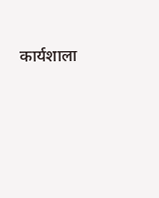कार्यशाला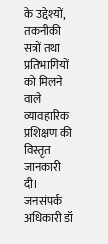के उद्देश्यों, तकनीकी सत्रों तथा प्रतिभागियों को मिलने वाले व्यावहारिक प्रशिक्षण की विस्तृत जानकारी दी।
जनसंपर्क अधिकारी डॉ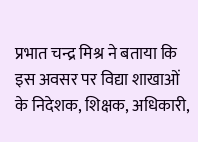प्रभात चन्द्र मिश्र ने बताया कि इस अवसर पर विद्या शाखाओं के निदेशक, शिक्षक, अधिकारी,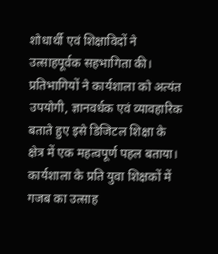शोधार्थी एवं शिक्षाविदों ने उत्साहपूर्वक सहभागिता की। प्रतिभागियों ने कार्यशाला को अत्यंत उपयोगी, ज्ञानवर्धक एवं व्यावहारिक बताते हुए इसे डिजिटल शिक्षा के क्षेत्र में एक महत्वपूर्ण पहल बताया। कार्यशाला के प्रति युवा शिक्षकों में गजब का उत्साह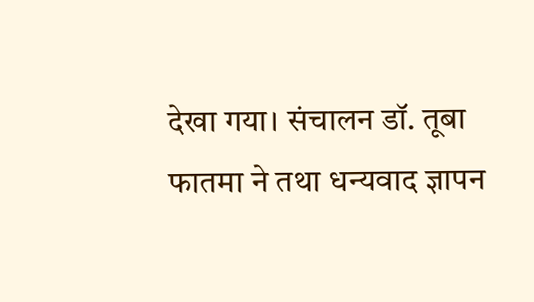देखा गया। संचालन डॉ. तूबा फातमा ने तथा धन्यवाद ज्ञापन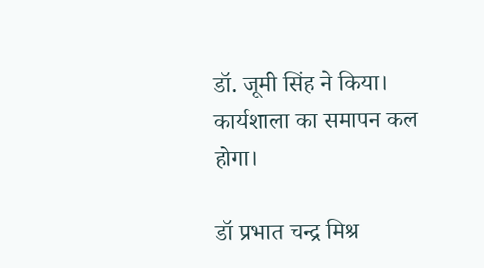डॉ. जूमी सिंह ने किया। कार्यशाला का समापन कल  होगा।

डॉ प्रभात चन्द्र मिश्र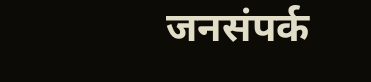जनसंपर्क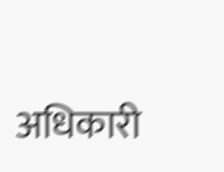अधिकारी